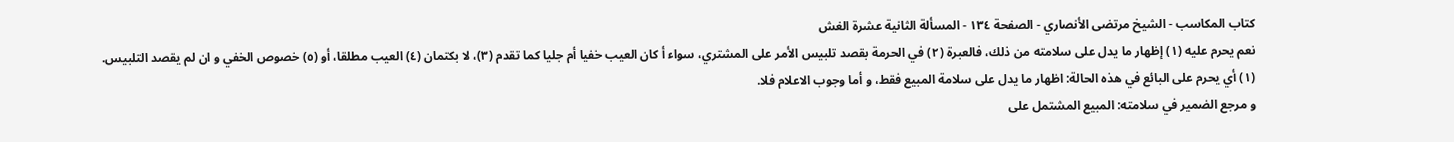كتاب المكاسب - الشيخ مرتضى الأنصاري - الصفحة ١٣٤ - المسألة الثانية عشرة الغش
نعم يحرم عليه (١) إظهار ما يدل على سلامته من ذلك، فالعبرة (٢) في الحرمة بقصد تلبيس الأمر على المشتري، سواء أ كان العيب خفيا أم جليا كما تقدم (٣)، لا بكتمان (٤) العيب مطلقا، أو (٥) خصوص الخفي و ان لم يقصد التلبيس.
(١) أي يحرم على البائع في هذه الحالة: اظهار ما يدل على سلامة المبيع فقط، و أما وجوب الاعلام فلا.
و مرجع الضمير في سلامته: المبيع المشتمل على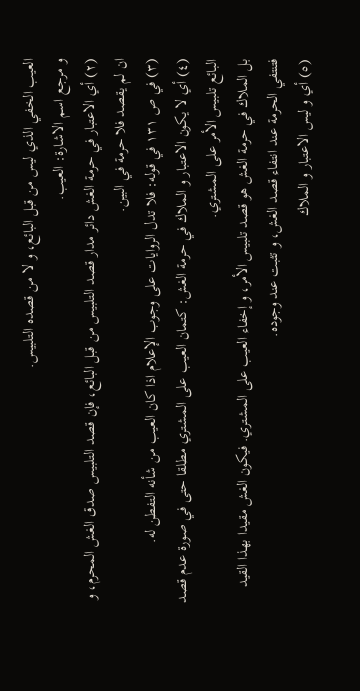العيب الخفي الذي ليس من قبل البائع، و لا من قصده التلبيس.
و مرجع اسم الاشارة: العيب.
(٢) أي الاعتبار في حرمة الغش دائر مدار قصد التلبيس من قبل البائع، فإن قصد التلبيس صدق الغش المحرم، و ان لم يقصد فلا حرمة في البين.
(٣) في ص ١٣١ في قوله: فلا تدل الروايات على وجوب الإعلام اذا كان العيب من شأنه التفطن له.
(٤) أي لا يكون الاعتبار و الملاك في حرمة الغش: كتمان العيب على المشتري مطلقا حتى في صورة عدم قصد البائع تلبيس الأمر على المشتري.
بل الملاك في حرمة الغش هو قصد تلبيس الأمر، و إخفاء العيب على المشتري. فيكون الغش مقيدا بهذا القيد فتنتفي الحرمة عند انتفاء قصد الغش، و تثبت عند وجوده.
(٥) أي و ليس الاعتبار و الملاك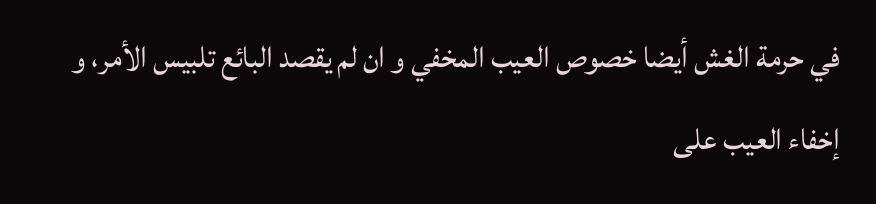في حرمة الغش أيضا خصوص العيب المخفي و ان لم يقصد البائع تلبيس الأمر، و إخفاء العيب على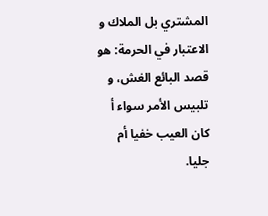المشتري بل الملاك و الاعتبار في الحرمة: هو قصد البائع الغش، و تلبيس الأمر سواء أ كان العيب خفيا أم جليا.